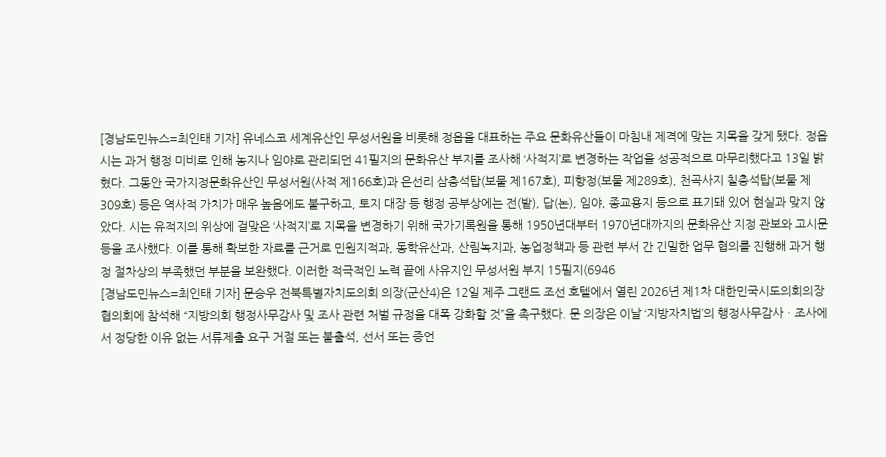[경남도민뉴스=최인태 기자] 유네스코 세계유산인 무성서원을 비롯해 정읍을 대표하는 주요 문화유산들이 마침내 제격에 맞는 지목을 갖게 됐다. 정읍시는 과거 행정 미비로 인해 농지나 임야로 관리되던 41필지의 문화유산 부지를 조사해 ‘사적지’로 변경하는 작업을 성공적으로 마무리했다고 13일 밝혔다. 그동안 국가지정문화유산인 무성서원(사적 제166호)과 은선리 삼층석탑(보물 제167호), 피향정(보물 제289호), 천곡사지 칠층석탑(보물 제309호) 등은 역사적 가치가 매우 높음에도 불구하고, 토지 대장 등 행정 공부상에는 전(밭), 답(논), 임야, 종교용지 등으로 표기돼 있어 현실과 맞지 않았다. 시는 유적지의 위상에 걸맞은 ‘사적지’로 지목을 변경하기 위해 국가기록원을 통해 1950년대부터 1970년대까지의 문화유산 지정 관보와 고시문 등을 조사했다. 이를 통해 확보한 자료를 근거로 민원지적과, 동학유산과, 산림녹지과, 농업정책과 등 관련 부서 간 긴밀한 업무 협의를 진행해 과거 행정 절차상의 부족했던 부분을 보완했다. 이러한 적극적인 노력 끝에 사유지인 무성서원 부지 15필지(6946
[경남도민뉴스=최인태 기자] 문승우 전북특별자치도의회 의장(군산4)은 12일 제주 그랜드 조선 호텔에서 열린 2026년 제1차 대한민국시도의회의장협의회에 참석해 “지방의회 행정사무감사 및 조사 관련 처벌 규정을 대폭 강화할 것”을 촉구했다. 문 의장은 이날 ‘지방자치법’의 행정사무감사ㆍ조사에서 정당한 이유 없는 서류제출 요구 거절 또는 불출석, 선서 또는 증언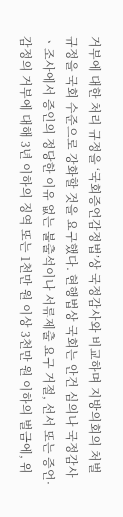거부에 대한 처리 규정을 ‘국회증언감정법’상 국정감사와 비교하며 지방의회의 처벌 규정을 국회 수준으로 강화할 것을 요구했다. 현행법상 국회는 안건 심의나 국정감사ㆍ조사에서 증인의 정당한 이유 없는 불출석이나 서류제출 요구 거절, 선서 또는 증언·감정의 거부에 대해 3년 이하의 징역 또는 1천만 원 이상 3천만 원 이하의 벌금에, 위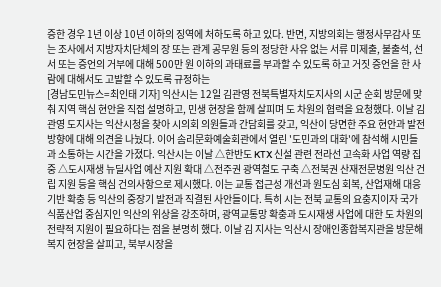증한 경우 1년 이상 10년 이하의 징역에 처하도록 하고 있다. 반면, 지방의회는 행정사무감사 또는 조사에서 지방자치단체의 장 또는 관계 공무원 등의 정당한 사유 없는 서류 미제출, 불출석, 선서 또는 증언의 거부에 대해 500만 원 이하의 과태료를 부과할 수 있도록 하고 거짓 증언을 한 사람에 대해서도 고발할 수 있도록 규정하는
[경남도민뉴스=최인태 기자] 익산시는 12일 김관영 전북특별자치도지사의 시군 순회 방문에 맞춰 지역 핵심 현안을 직접 설명하고, 민생 현장을 함께 살피며 도 차원의 협력을 요청했다. 이날 김관영 도지사는 익산시청을 찾아 시의회 의원들과 간담회를 갖고, 익산이 당면한 주요 현안과 발전 방향에 대해 의견을 나눴다. 이어 솜리문화예술회관에서 열린 '도민과의 대화'에 참석해 시민들과 소통하는 시간을 가졌다. 익산시는 이날 △한반도 KTX 신설 관련 전라선 고속화 사업 역량 집중 △도시재생 뉴딜사업 예산 지원 확대 △전주권 광역철도 구축 △전북권 산재전문병원 익산 건립 지원 등을 핵심 건의사항으로 제시했다. 이는 교통 접근성 개선과 원도심 회복, 산업재해 대응 기반 확충 등 익산의 중장기 발전과 직결된 사안들이다. 특히 시는 전북 교통의 요충지이자 국가식품산업 중심지인 익산의 위상을 강조하며, 광역교통망 확충과 도시재생 사업에 대한 도 차원의 전략적 지원이 필요하다는 점을 분명히 했다. 이날 김 지사는 익산시 장애인종합복지관을 방문해 복지 현장을 살피고, 북부시장을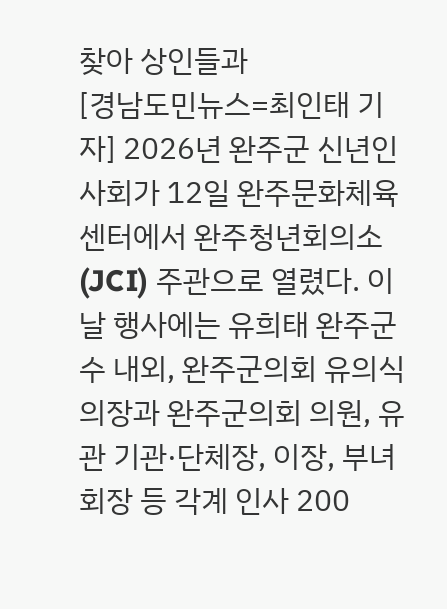찾아 상인들과
[경남도민뉴스=최인태 기자] 2026년 완주군 신년인사회가 12일 완주문화체육센터에서 완주청년회의소(JCI) 주관으로 열렸다. 이날 행사에는 유희태 완주군수 내외, 완주군의회 유의식 의장과 완주군의회 의원, 유관 기관·단체장, 이장, 부녀회장 등 각계 인사 200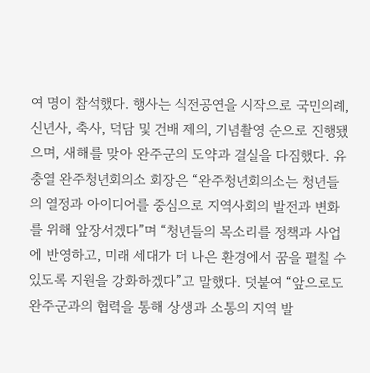여 명이 참석했다. 행사는 식전공연을 시작으로 국민의례, 신년사, 축사, 덕담 및 건배 제의, 기념촬영 순으로 진행됐으며, 새해를 맞아 완주군의 도약과 결실을 다짐했다. 유충열 완주청년회의소 회장은 “완주청년회의소는 청년들의 열정과 아이디어를 중심으로 지역사회의 발전과 변화를 위해 앞장서겠다”며 “청년들의 목소리를 정책과 사업에 반영하고, 미래 세대가 더 나은 환경에서 꿈을 펼칠 수 있도록 지원을 강화하겠다”고 말했다. 덧붙여 “앞으로도 완주군과의 협력을 통해 상생과 소통의 지역 발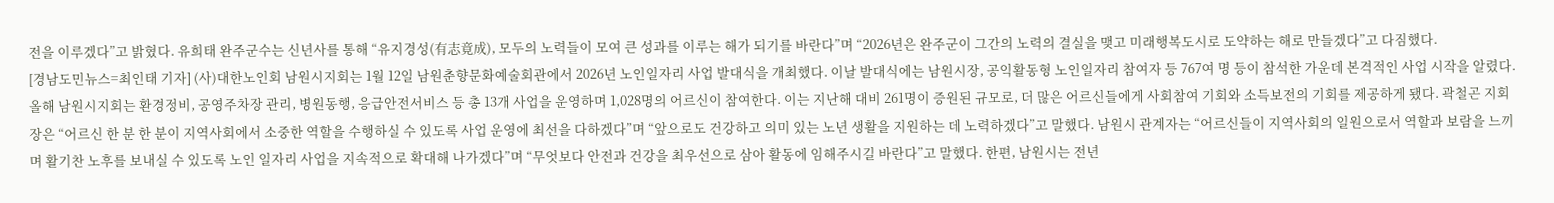전을 이루겠다”고 밝혔다. 유희태 완주군수는 신년사를 통해 “유지경성(有志竟成), 모두의 노력들이 모여 큰 성과를 이루는 해가 되기를 바란다”며 “2026년은 완주군이 그간의 노력의 결실을 맺고 미래행복도시로 도약하는 해로 만들겠다”고 다짐했다.
[경남도민뉴스=최인태 기자] (사)대한노인회 남원시지회는 1월 12일 남원춘향문화예술회관에서 2026년 노인일자리 사업 발대식을 개최했다. 이날 발대식에는 남원시장, 공익활동형 노인일자리 참여자 등 767여 명 등이 참석한 가운데 본격적인 사업 시작을 알렸다. 올해 남원시지회는 환경정비, 공영주차장 관리, 병원동행, 응급안전서비스 등 총 13개 사업을 운영하며 1,028명의 어르신이 참여한다. 이는 지난해 대비 261명이 증원된 규모로, 더 많은 어르신들에게 사회참여 기회와 소득보전의 기회를 제공하게 됐다. 곽철곤 지회장은 “어르신 한 분 한 분이 지역사회에서 소중한 역할을 수행하실 수 있도록 사업 운영에 최선을 다하겠다”며 “앞으로도 건강하고 의미 있는 노년 생활을 지원하는 데 노력하겠다”고 말했다. 남원시 관계자는 “어르신들이 지역사회의 일원으로서 역할과 보람을 느끼며 활기찬 노후를 보내실 수 있도록 노인 일자리 사업을 지속적으로 확대해 나가겠다”며 “무엇보다 안전과 건강을 최우선으로 삼아 활동에 임해주시길 바란다”고 말했다. 한편, 남원시는 전년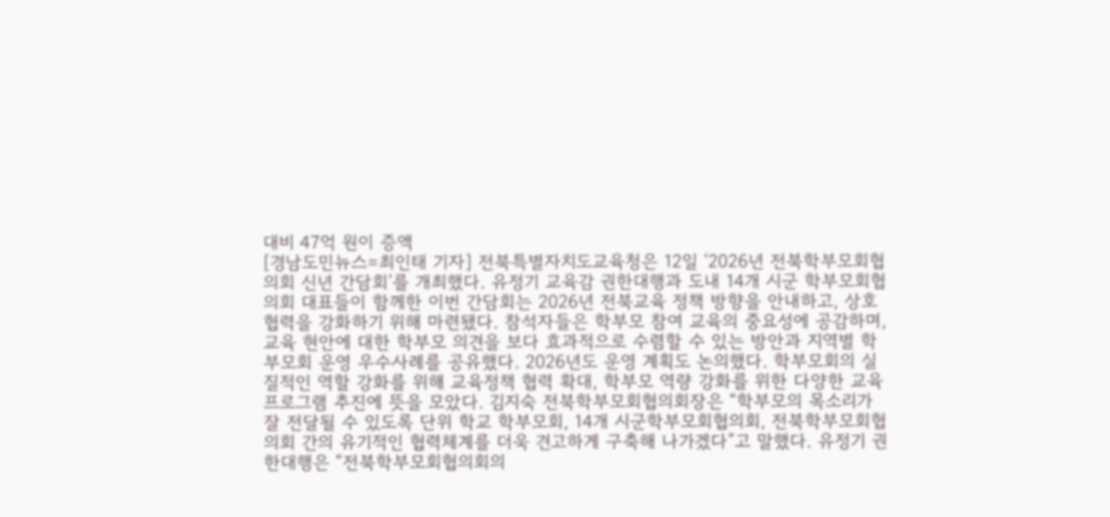대비 47억 원이 증액
[경남도민뉴스=최인태 기자] 전북특별자치도교육청은 12일 ‘2026년 전북학부모회협의회 신년 간담회’를 개최했다. 유정기 교육감 권한대행과 도내 14개 시군 학부모회협의회 대표들이 함께한 이번 간담회는 2026년 전북교육 정책 방향을 안내하고, 상호 협력을 강화하기 위해 마련됐다. 참석자들은 학부모 참여 교육의 중요성에 공감하며, 교육 현안에 대한 학부모 의견을 보다 효과적으로 수렴할 수 있는 방안과 지역별 학부모회 운영 우수사례를 공유했다. 2026년도 운영 계획도 논의했다. 학부모회의 실질적인 역할 강화를 위해 교육정책 협력 확대, 학부모 역량 강화를 위한 다양한 교육 프로그램 추진에 뜻을 모았다. 김지숙 전북학부모회협의회장은 “학부모의 목소리가 잘 전달될 수 있도록 단위 학교 학부모회, 14개 시군학부모회협의회, 전북학부모회협의회 간의 유기적인 협력체계를 더욱 견고하게 구축해 나가겠다”고 말했다. 유정기 권한대행은 “전북학부모회협의회의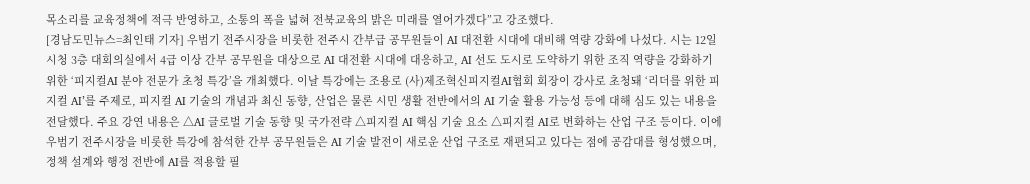목소리를 교육정책에 적극 반영하고, 소통의 폭을 넓혀 전북교육의 밝은 미래를 열어가겠다”고 강조했다.
[경남도민뉴스=최인태 기자] 우범기 전주시장을 비롯한 전주시 간부급 공무원들이 AI 대전환 시대에 대비해 역량 강화에 나섰다. 시는 12일 시청 3층 대회의실에서 4급 이상 간부 공무원을 대상으로 AI 대전환 시대에 대응하고, AI 선도 도시로 도약하기 위한 조직 역량을 강화하기 위한 ‘피지컬AI 분야 전문가 초청 특강’을 개최했다. 이날 특강에는 조용로 (사)제조혁신피지컬AI협회 회장이 강사로 초청돼 ‘리더를 위한 피지컬 AI’를 주제로, 피지컬 AI 기술의 개념과 최신 동향, 산업은 물론 시민 생활 전반에서의 AI 기술 활용 가능성 등에 대해 심도 있는 내용을 전달했다. 주요 강연 내용은 △AI 글로벌 기술 동향 및 국가전략 △피지컬 AI 핵심 기술 요소 △피지컬 AI로 변화하는 산업 구조 등이다. 이에 우범기 전주시장을 비롯한 특강에 참석한 간부 공무원들은 AI 기술 발전이 새로운 산업 구조로 재편되고 있다는 점에 공감대를 형성했으며, 정책 설계와 행정 전반에 AI를 적용할 필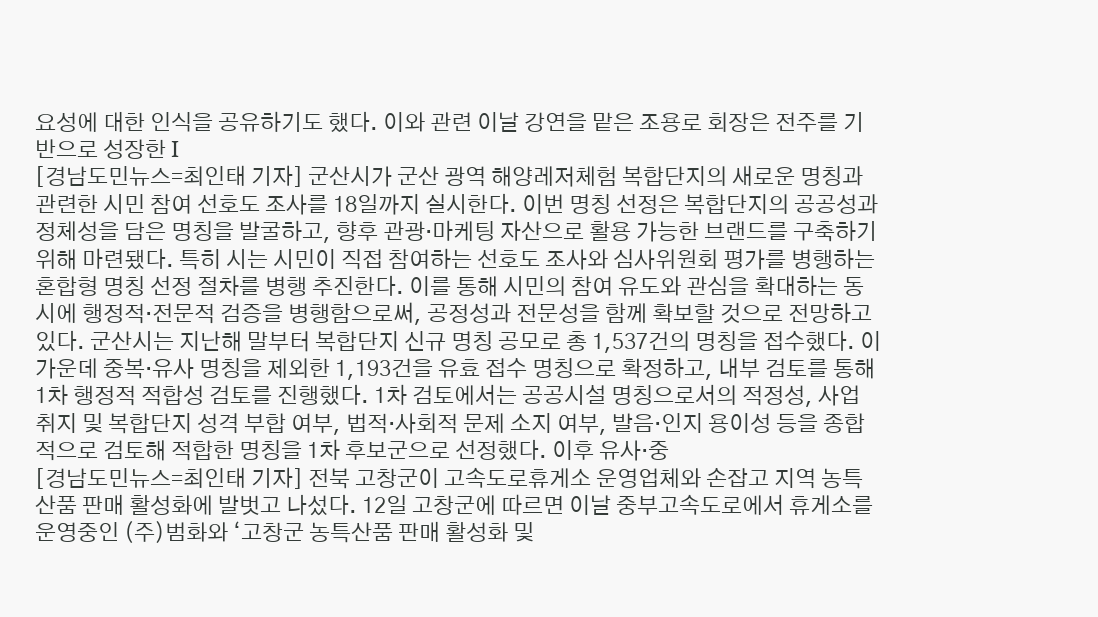요성에 대한 인식을 공유하기도 했다. 이와 관련 이날 강연을 맡은 조용로 회장은 전주를 기반으로 성장한 I
[경남도민뉴스=최인태 기자] 군산시가 군산 광역 해양레저체험 복합단지의 새로운 명칭과 관련한 시민 참여 선호도 조사를 18일까지 실시한다. 이번 명칭 선정은 복합단지의 공공성과 정체성을 담은 명칭을 발굴하고, 향후 관광·마케팅 자산으로 활용 가능한 브랜드를 구축하기 위해 마련됐다. 특히 시는 시민이 직접 참여하는 선호도 조사와 심사위원회 평가를 병행하는 혼합형 명칭 선정 절차를 병행 추진한다. 이를 통해 시민의 참여 유도와 관심을 확대하는 동시에 행정적·전문적 검증을 병행함으로써, 공정성과 전문성을 함께 확보할 것으로 전망하고 있다. 군산시는 지난해 말부터 복합단지 신규 명칭 공모로 총 1,537건의 명칭을 접수했다. 이 가운데 중복·유사 명칭을 제외한 1,193건을 유효 접수 명칭으로 확정하고, 내부 검토를 통해 1차 행정적 적합성 검토를 진행했다. 1차 검토에서는 공공시설 명칭으로서의 적정성, 사업 취지 및 복합단지 성격 부합 여부, 법적·사회적 문제 소지 여부, 발음·인지 용이성 등을 종합적으로 검토해 적합한 명칭을 1차 후보군으로 선정했다. 이후 유사·중
[경남도민뉴스=최인태 기자] 전북 고창군이 고속도로휴게소 운영업체와 손잡고 지역 농특산품 판매 활성화에 발벗고 나섰다. 12일 고창군에 따르면 이날 중부고속도로에서 휴게소를 운영중인 (주)범화와 ‘고창군 농특산품 판매 활성화 및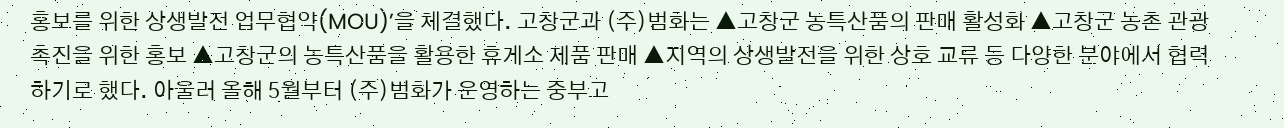홍보를 위한 상생발전 업무협약(MOU)’을 체결했다. 고창군과 (주)범화는 ▲고창군 농특산품의 판매 활성화 ▲고창군 농촌 관광 촉진을 위한 홍보 ▲고창군의 농특산품을 활용한 휴게소 제품 판매 ▲지역의 상생발전을 위한 상호 교류 등 다양한 분야에서 협력하기로 했다. 아울러 올해 5월부터 (주)범화가 운영하는 중부고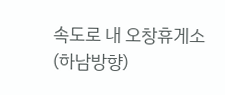속도로 내 오창휴게소(하남방향)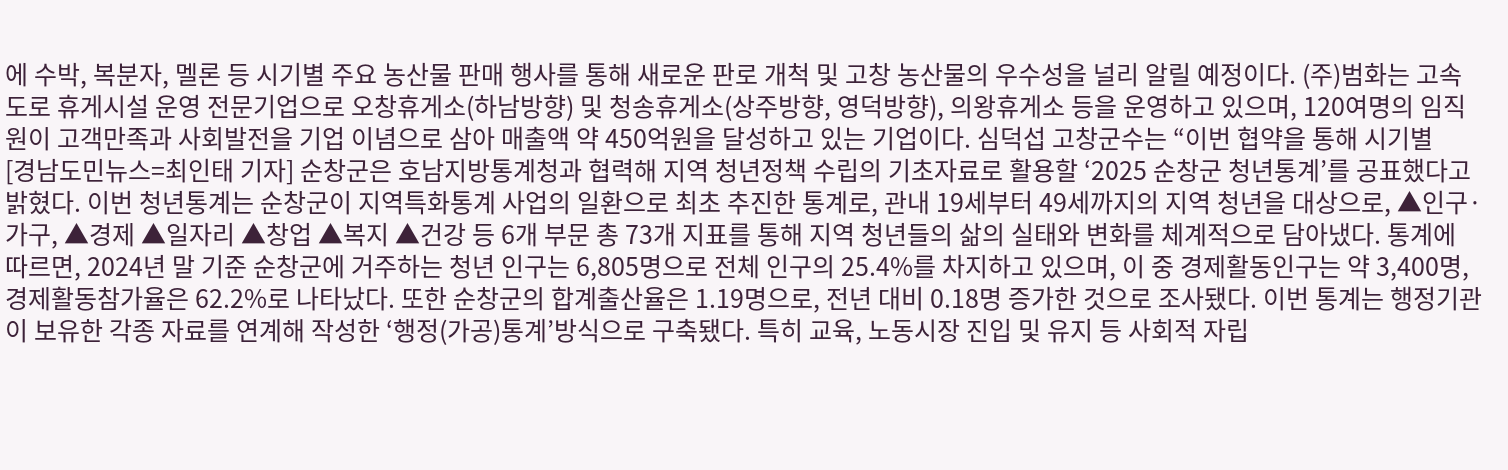에 수박, 복분자, 멜론 등 시기별 주요 농산물 판매 행사를 통해 새로운 판로 개척 및 고창 농산물의 우수성을 널리 알릴 예정이다. (주)범화는 고속도로 휴게시설 운영 전문기업으로 오창휴게소(하남방향) 및 청송휴게소(상주방향, 영덕방향), 의왕휴게소 등을 운영하고 있으며, 120여명의 임직원이 고객만족과 사회발전을 기업 이념으로 삼아 매출액 약 450억원을 달성하고 있는 기업이다. 심덕섭 고창군수는 “이번 협약을 통해 시기별
[경남도민뉴스=최인태 기자] 순창군은 호남지방통계청과 협력해 지역 청년정책 수립의 기초자료로 활용할 ‘2025 순창군 청년통계’를 공표했다고 밝혔다. 이번 청년통계는 순창군이 지역특화통계 사업의 일환으로 최초 추진한 통계로, 관내 19세부터 49세까지의 지역 청년을 대상으로, ▲인구·가구, ▲경제 ▲일자리 ▲창업 ▲복지 ▲건강 등 6개 부문 총 73개 지표를 통해 지역 청년들의 삶의 실태와 변화를 체계적으로 담아냈다. 통계에 따르면, 2024년 말 기준 순창군에 거주하는 청년 인구는 6,805명으로 전체 인구의 25.4%를 차지하고 있으며, 이 중 경제활동인구는 약 3,400명, 경제활동참가율은 62.2%로 나타났다. 또한 순창군의 합계출산율은 1.19명으로, 전년 대비 0.18명 증가한 것으로 조사됐다. 이번 통계는 행정기관이 보유한 각종 자료를 연계해 작성한 ‘행정(가공)통계’방식으로 구축됐다. 특히 교육, 노동시장 진입 및 유지 등 사회적 자립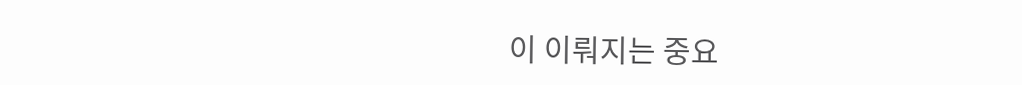이 이뤄지는 중요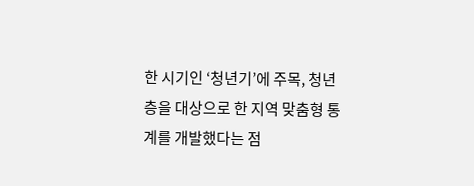한 시기인 ‘청년기’에 주목, 청년층을 대상으로 한 지역 맞춤형 통계를 개발했다는 점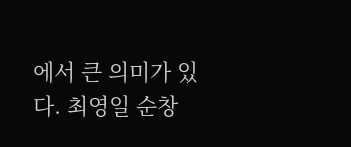에서 큰 의미가 있다. 최영일 순창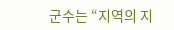군수는 “지역의 지